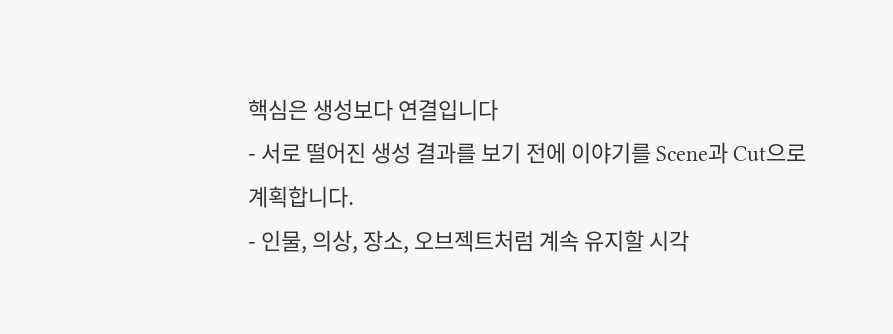핵심은 생성보다 연결입니다
- 서로 떨어진 생성 결과를 보기 전에 이야기를 Scene과 Cut으로 계획합니다.
- 인물, 의상, 장소, 오브젝트처럼 계속 유지할 시각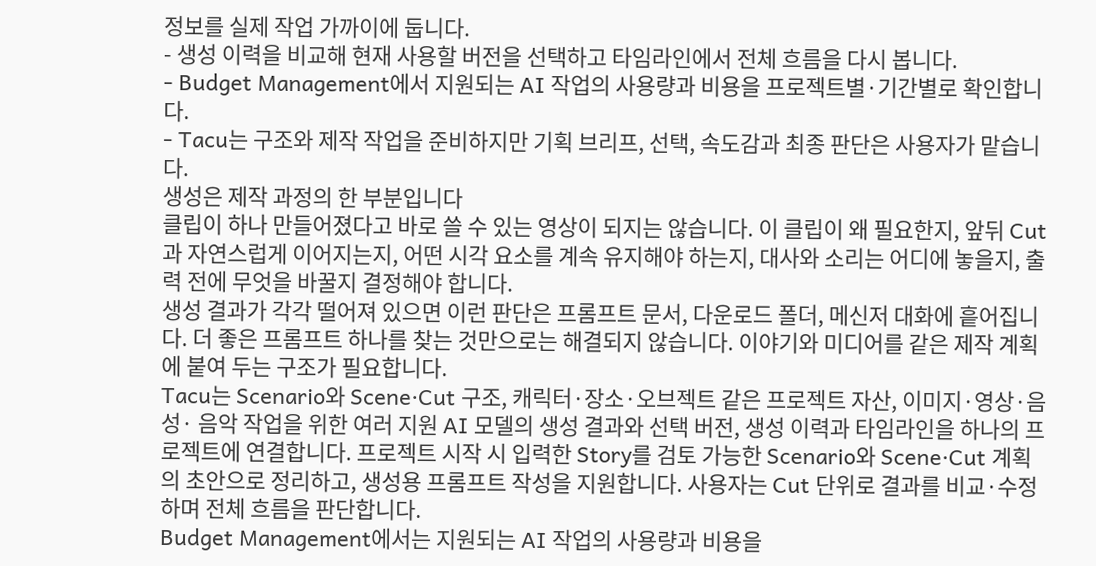정보를 실제 작업 가까이에 둡니다.
- 생성 이력을 비교해 현재 사용할 버전을 선택하고 타임라인에서 전체 흐름을 다시 봅니다.
- Budget Management에서 지원되는 AI 작업의 사용량과 비용을 프로젝트별·기간별로 확인합니다.
- Tacu는 구조와 제작 작업을 준비하지만 기획 브리프, 선택, 속도감과 최종 판단은 사용자가 맡습니다.
생성은 제작 과정의 한 부분입니다
클립이 하나 만들어졌다고 바로 쓸 수 있는 영상이 되지는 않습니다. 이 클립이 왜 필요한지, 앞뒤 Cut과 자연스럽게 이어지는지, 어떤 시각 요소를 계속 유지해야 하는지, 대사와 소리는 어디에 놓을지, 출력 전에 무엇을 바꿀지 결정해야 합니다.
생성 결과가 각각 떨어져 있으면 이런 판단은 프롬프트 문서, 다운로드 폴더, 메신저 대화에 흩어집니다. 더 좋은 프롬프트 하나를 찾는 것만으로는 해결되지 않습니다. 이야기와 미디어를 같은 제작 계획에 붙여 두는 구조가 필요합니다.
Tacu는 Scenario와 Scene·Cut 구조, 캐릭터·장소·오브젝트 같은 프로젝트 자산, 이미지·영상·음성· 음악 작업을 위한 여러 지원 AI 모델의 생성 결과와 선택 버전, 생성 이력과 타임라인을 하나의 프로젝트에 연결합니다. 프로젝트 시작 시 입력한 Story를 검토 가능한 Scenario와 Scene·Cut 계획의 초안으로 정리하고, 생성용 프롬프트 작성을 지원합니다. 사용자는 Cut 단위로 결과를 비교·수정하며 전체 흐름을 판단합니다.
Budget Management에서는 지원되는 AI 작업의 사용량과 비용을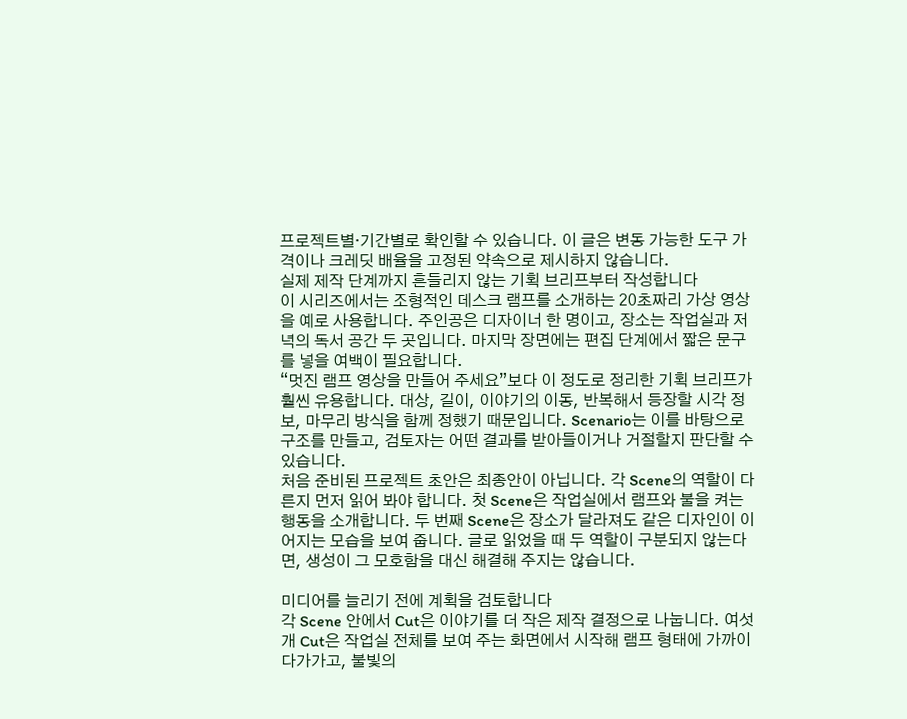프로젝트별·기간별로 확인할 수 있습니다. 이 글은 변동 가능한 도구 가격이나 크레딧 배율을 고정된 약속으로 제시하지 않습니다.
실제 제작 단계까지 흔들리지 않는 기획 브리프부터 작성합니다
이 시리즈에서는 조형적인 데스크 램프를 소개하는 20초짜리 가상 영상을 예로 사용합니다. 주인공은 디자이너 한 명이고, 장소는 작업실과 저녁의 독서 공간 두 곳입니다. 마지막 장면에는 편집 단계에서 짧은 문구를 넣을 여백이 필요합니다.
“멋진 램프 영상을 만들어 주세요”보다 이 정도로 정리한 기획 브리프가 훨씬 유용합니다. 대상, 길이, 이야기의 이동, 반복해서 등장할 시각 정보, 마무리 방식을 함께 정했기 때문입니다. Scenario는 이를 바탕으로 구조를 만들고, 검토자는 어떤 결과를 받아들이거나 거절할지 판단할 수 있습니다.
처음 준비된 프로젝트 초안은 최종안이 아닙니다. 각 Scene의 역할이 다른지 먼저 읽어 봐야 합니다. 첫 Scene은 작업실에서 램프와 불을 켜는 행동을 소개합니다. 두 번째 Scene은 장소가 달라져도 같은 디자인이 이어지는 모습을 보여 줍니다. 글로 읽었을 때 두 역할이 구분되지 않는다면, 생성이 그 모호함을 대신 해결해 주지는 않습니다.

미디어를 늘리기 전에 계획을 검토합니다
각 Scene 안에서 Cut은 이야기를 더 작은 제작 결정으로 나눕니다. 여섯 개 Cut은 작업실 전체를 보여 주는 화면에서 시작해 램프 형태에 가까이 다가가고, 불빛의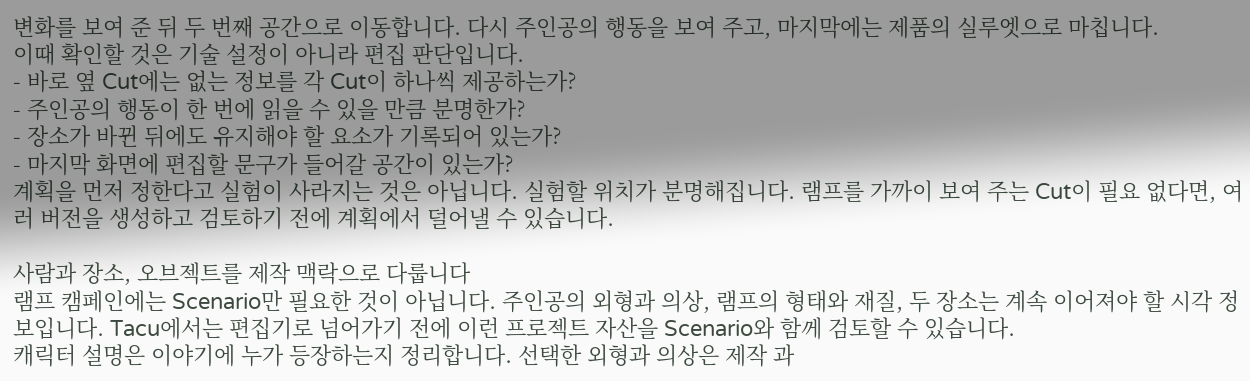변화를 보여 준 뒤 두 번째 공간으로 이동합니다. 다시 주인공의 행동을 보여 주고, 마지막에는 제품의 실루엣으로 마칩니다.
이때 확인할 것은 기술 설정이 아니라 편집 판단입니다.
- 바로 옆 Cut에는 없는 정보를 각 Cut이 하나씩 제공하는가?
- 주인공의 행동이 한 번에 읽을 수 있을 만큼 분명한가?
- 장소가 바뀐 뒤에도 유지해야 할 요소가 기록되어 있는가?
- 마지막 화면에 편집할 문구가 들어갈 공간이 있는가?
계획을 먼저 정한다고 실험이 사라지는 것은 아닙니다. 실험할 위치가 분명해집니다. 램프를 가까이 보여 주는 Cut이 필요 없다면, 여러 버전을 생성하고 검토하기 전에 계획에서 덜어낼 수 있습니다.

사람과 장소, 오브젝트를 제작 맥락으로 다룹니다
램프 캠페인에는 Scenario만 필요한 것이 아닙니다. 주인공의 외형과 의상, 램프의 형태와 재질, 두 장소는 계속 이어져야 할 시각 정보입니다. Tacu에서는 편집기로 넘어가기 전에 이런 프로젝트 자산을 Scenario와 함께 검토할 수 있습니다.
캐릭터 설명은 이야기에 누가 등장하는지 정리합니다. 선택한 외형과 의상은 제작 과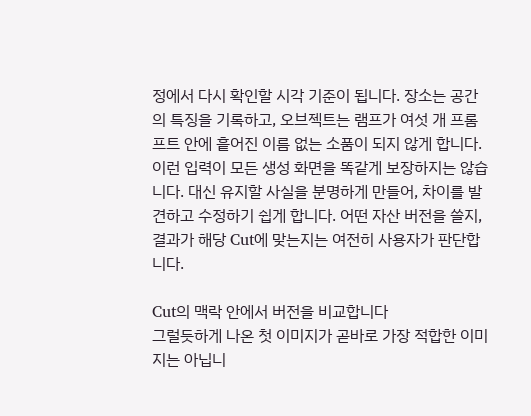정에서 다시 확인할 시각 기준이 됩니다. 장소는 공간의 특징을 기록하고, 오브젝트는 램프가 여섯 개 프롬프트 안에 흩어진 이름 없는 소품이 되지 않게 합니다.
이런 입력이 모든 생성 화면을 똑같게 보장하지는 않습니다. 대신 유지할 사실을 분명하게 만들어, 차이를 발견하고 수정하기 쉽게 합니다. 어떤 자산 버전을 쓸지, 결과가 해당 Cut에 맞는지는 여전히 사용자가 판단합니다.

Cut의 맥락 안에서 버전을 비교합니다
그럴듯하게 나온 첫 이미지가 곧바로 가장 적합한 이미지는 아닙니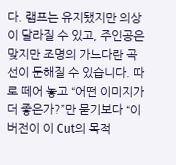다. 램프는 유지됐지만 의상이 달라질 수 있고, 주인공은 맞지만 조명의 가느다란 곡선이 둔해질 수 있습니다. 따로 떼어 놓고 “어떤 이미지가 더 좋은가?”만 묻기보다 “이 버전이 이 Cut의 목적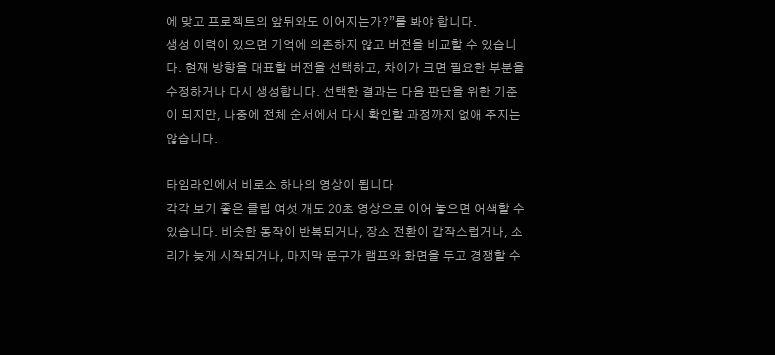에 맞고 프로젝트의 앞뒤와도 이어지는가?”를 봐야 합니다.
생성 이력이 있으면 기억에 의존하지 않고 버전을 비교할 수 있습니다. 현재 방향을 대표할 버전을 선택하고, 차이가 크면 필요한 부분을 수정하거나 다시 생성합니다. 선택한 결과는 다음 판단을 위한 기준이 되지만, 나중에 전체 순서에서 다시 확인할 과정까지 없애 주지는 않습니다.

타임라인에서 비로소 하나의 영상이 됩니다
각각 보기 좋은 클립 여섯 개도 20초 영상으로 이어 놓으면 어색할 수 있습니다. 비슷한 동작이 반복되거나, 장소 전환이 갑작스럽거나, 소리가 늦게 시작되거나, 마지막 문구가 램프와 화면을 두고 경쟁할 수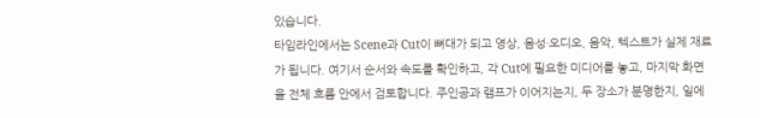있습니다.
타임라인에서는 Scene과 Cut이 뼈대가 되고 영상, 음성·오디오, 음악, 텍스트가 실제 재료가 됩니다. 여기서 순서와 속도를 확인하고, 각 Cut에 필요한 미디어를 놓고, 마지막 화면을 전체 흐름 안에서 검토합니다. 주인공과 램프가 이어지는지, 두 장소가 분명한지, 일에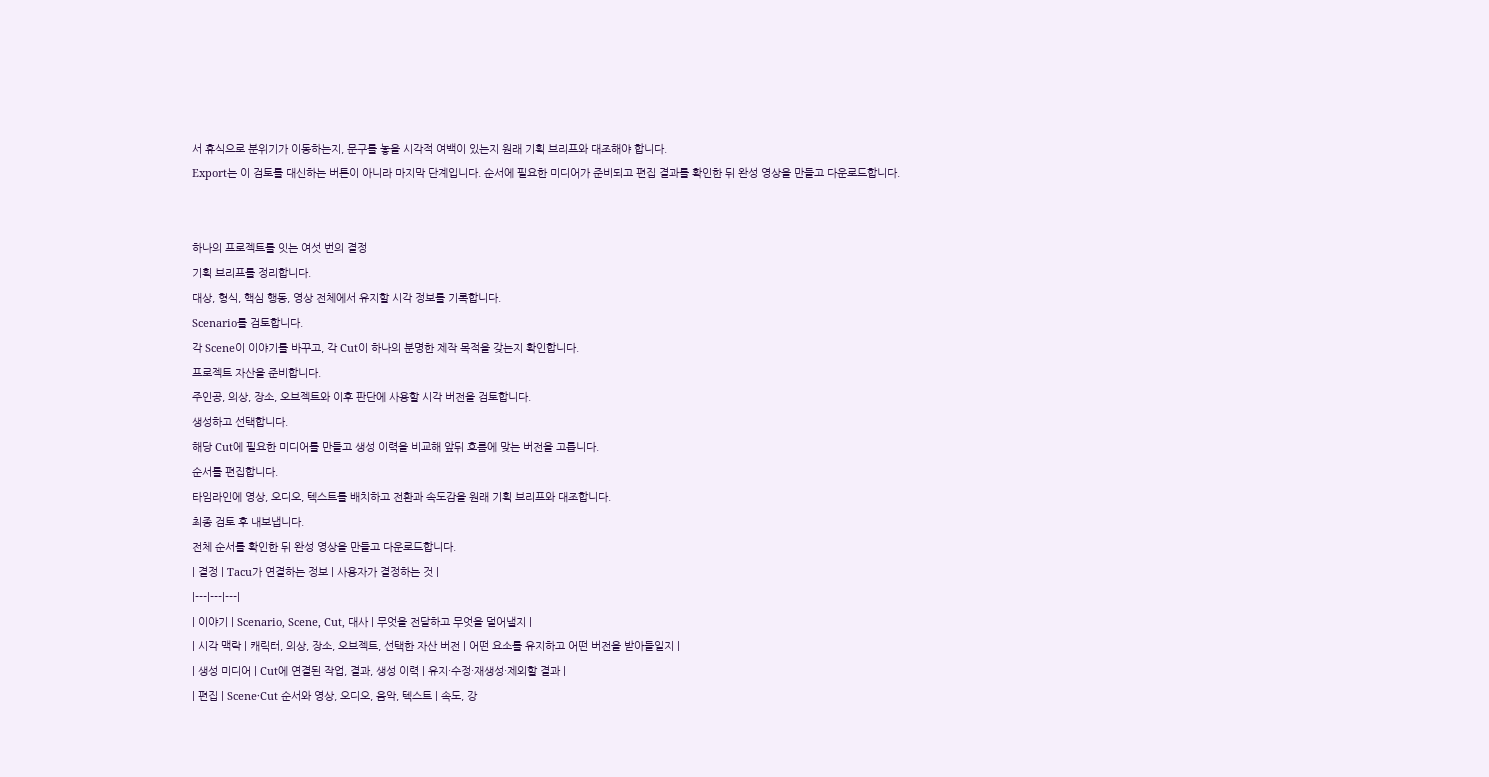서 휴식으로 분위기가 이동하는지, 문구를 놓을 시각적 여백이 있는지 원래 기획 브리프와 대조해야 합니다.
Export는 이 검토를 대신하는 버튼이 아니라 마지막 단계입니다. 순서에 필요한 미디어가 준비되고 편집 결과를 확인한 뒤 완성 영상을 만들고 다운로드합니다.


하나의 프로젝트를 잇는 여섯 번의 결정
기획 브리프를 정리합니다.
대상, 형식, 핵심 행동, 영상 전체에서 유지할 시각 정보를 기록합니다.
Scenario를 검토합니다.
각 Scene이 이야기를 바꾸고, 각 Cut이 하나의 분명한 제작 목적을 갖는지 확인합니다.
프로젝트 자산을 준비합니다.
주인공, 의상, 장소, 오브젝트와 이후 판단에 사용할 시각 버전을 검토합니다.
생성하고 선택합니다.
해당 Cut에 필요한 미디어를 만들고 생성 이력을 비교해 앞뒤 흐름에 맞는 버전을 고릅니다.
순서를 편집합니다.
타임라인에 영상, 오디오, 텍스트를 배치하고 전환과 속도감을 원래 기획 브리프와 대조합니다.
최종 검토 후 내보냅니다.
전체 순서를 확인한 뒤 완성 영상을 만들고 다운로드합니다.
| 결정 | Tacu가 연결하는 정보 | 사용자가 결정하는 것 |
|---|---|---|
| 이야기 | Scenario, Scene, Cut, 대사 | 무엇을 전달하고 무엇을 덜어낼지 |
| 시각 맥락 | 캐릭터, 의상, 장소, 오브젝트, 선택한 자산 버전 | 어떤 요소를 유지하고 어떤 버전을 받아들일지 |
| 생성 미디어 | Cut에 연결된 작업, 결과, 생성 이력 | 유지·수정·재생성·제외할 결과 |
| 편집 | Scene·Cut 순서와 영상, 오디오, 음악, 텍스트 | 속도, 강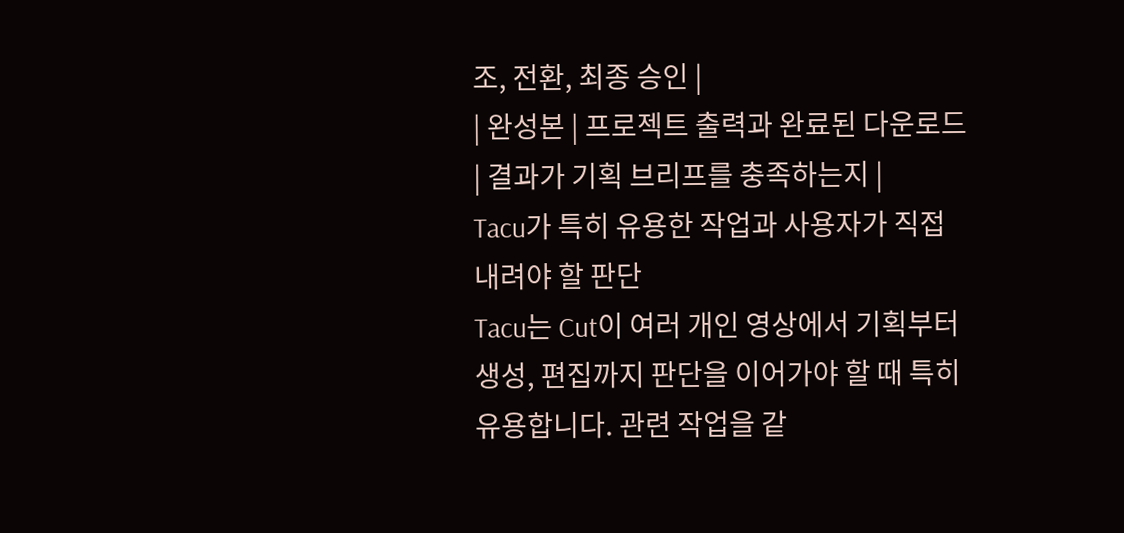조, 전환, 최종 승인 |
| 완성본 | 프로젝트 출력과 완료된 다운로드 | 결과가 기획 브리프를 충족하는지 |
Tacu가 특히 유용한 작업과 사용자가 직접 내려야 할 판단
Tacu는 Cut이 여러 개인 영상에서 기획부터 생성, 편집까지 판단을 이어가야 할 때 특히 유용합니다. 관련 작업을 같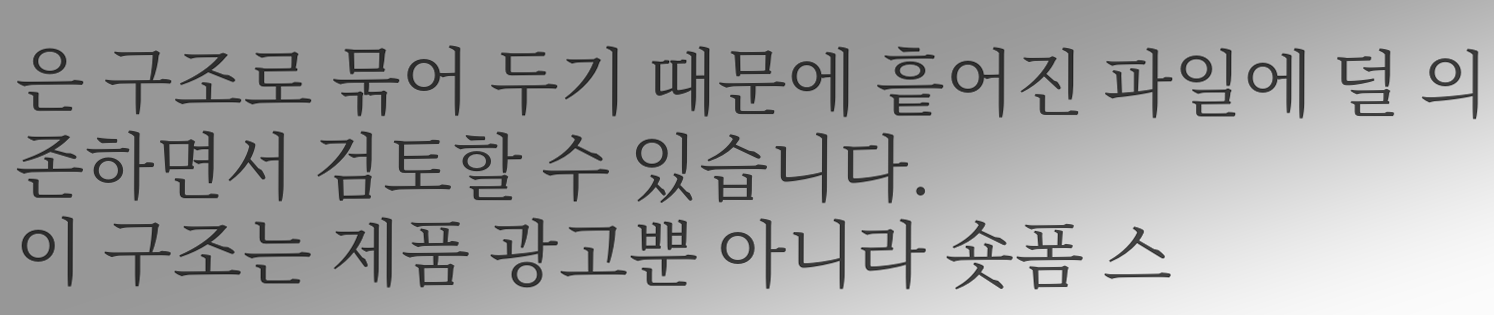은 구조로 묶어 두기 때문에 흩어진 파일에 덜 의존하면서 검토할 수 있습니다.
이 구조는 제품 광고뿐 아니라 숏폼 스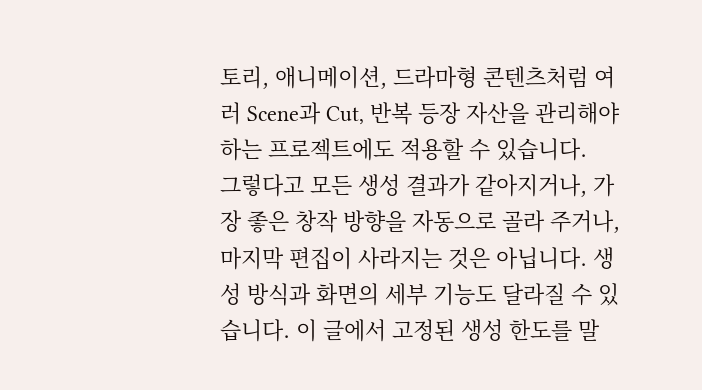토리, 애니메이션, 드라마형 콘텐츠처럼 여러 Scene과 Cut, 반복 등장 자산을 관리해야 하는 프로젝트에도 적용할 수 있습니다.
그렇다고 모든 생성 결과가 같아지거나, 가장 좋은 창작 방향을 자동으로 골라 주거나, 마지막 편집이 사라지는 것은 아닙니다. 생성 방식과 화면의 세부 기능도 달라질 수 있습니다. 이 글에서 고정된 생성 한도를 말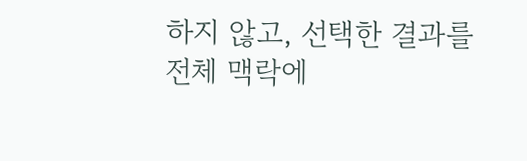하지 않고, 선택한 결과를 전체 맥락에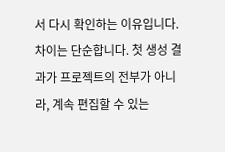서 다시 확인하는 이유입니다.
차이는 단순합니다. 첫 생성 결과가 프로젝트의 전부가 아니라, 계속 편집할 수 있는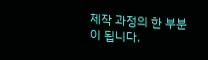제작 과정의 한 부분이 됩니다.